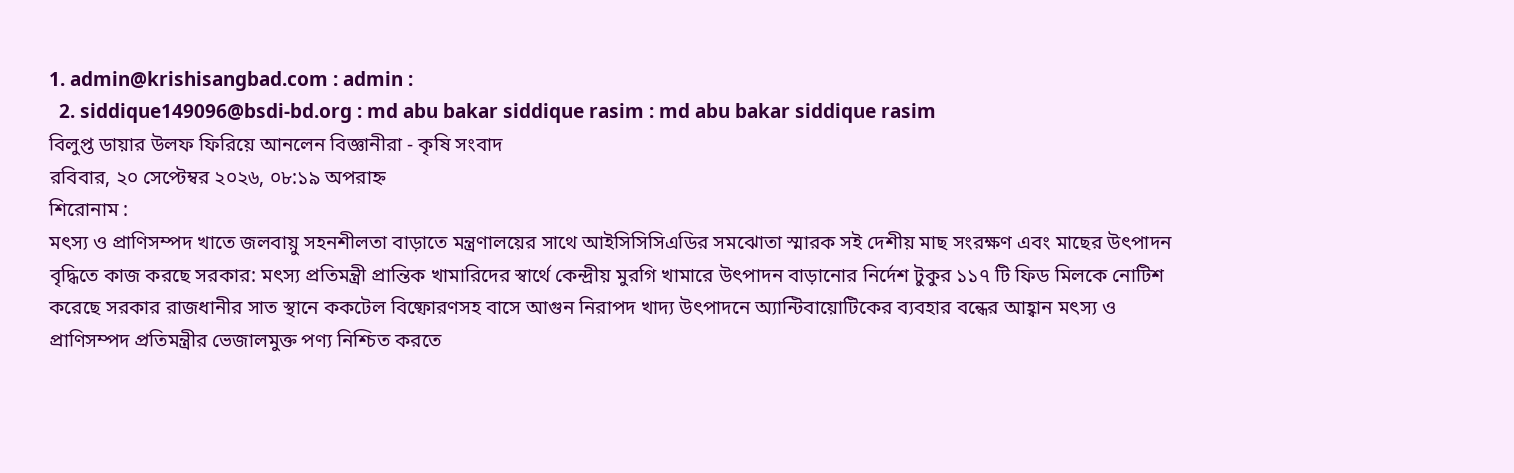1. admin@krishisangbad.com : admin :
  2. siddique149096@bsdi-bd.org : md abu bakar siddique rasim : md abu bakar siddique rasim
বিলুপ্ত ডায়ার উলফ ফিরিয়ে আনলেন বিজ্ঞানীরা - কৃষি সংবাদ
রবিবার, ২০ সেপ্টেম্বর ২০২৬, ০৮:১৯ অপরাহ্ন
শিরোনাম :
মৎস্য ও প্রাণিসম্পদ খাতে জলবায়ু সহনশীলতা বাড়াতে মন্ত্রণালয়ের সাথে আইসিসিসিএডির সমঝোতা স্মারক সই দেশীয় মাছ সংরক্ষণ এবং মাছের উৎপাদন বৃদ্ধিতে কাজ করছে সরকার: মৎস্য প্রতিমন্ত্রী প্রান্তিক খামারিদের স্বার্থে কেন্দ্রীয় মুরগি খামারে উৎপাদন বাড়ানোর নির্দেশ টুকুর ১১৭ টি ফিড মিলকে নোটিশ করেছে সরকার রাজধানীর সাত স্থানে ককটেল বিষ্ফোরণসহ বাসে আগুন নিরাপদ খাদ্য উৎপাদনে অ্যান্টিবায়োটিকের ব্যবহার বন্ধের আহ্বান মৎস্য ও প্রাণিসম্পদ প্রতিমন্ত্রীর ভেজালমুক্ত পণ্য নিশ্চিত করতে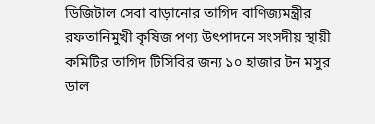ডিজিটাল সেবা বাড়ানোর তাগিদ বাণিজ্যমন্ত্রীর রফতানিমুখী কৃষিজ পণ্য উৎপাদনে সংসদীয় স্থায়ী কমিটির তাগিদ টিসিবির জন্য ১০ হাজার টন মসুর ডাল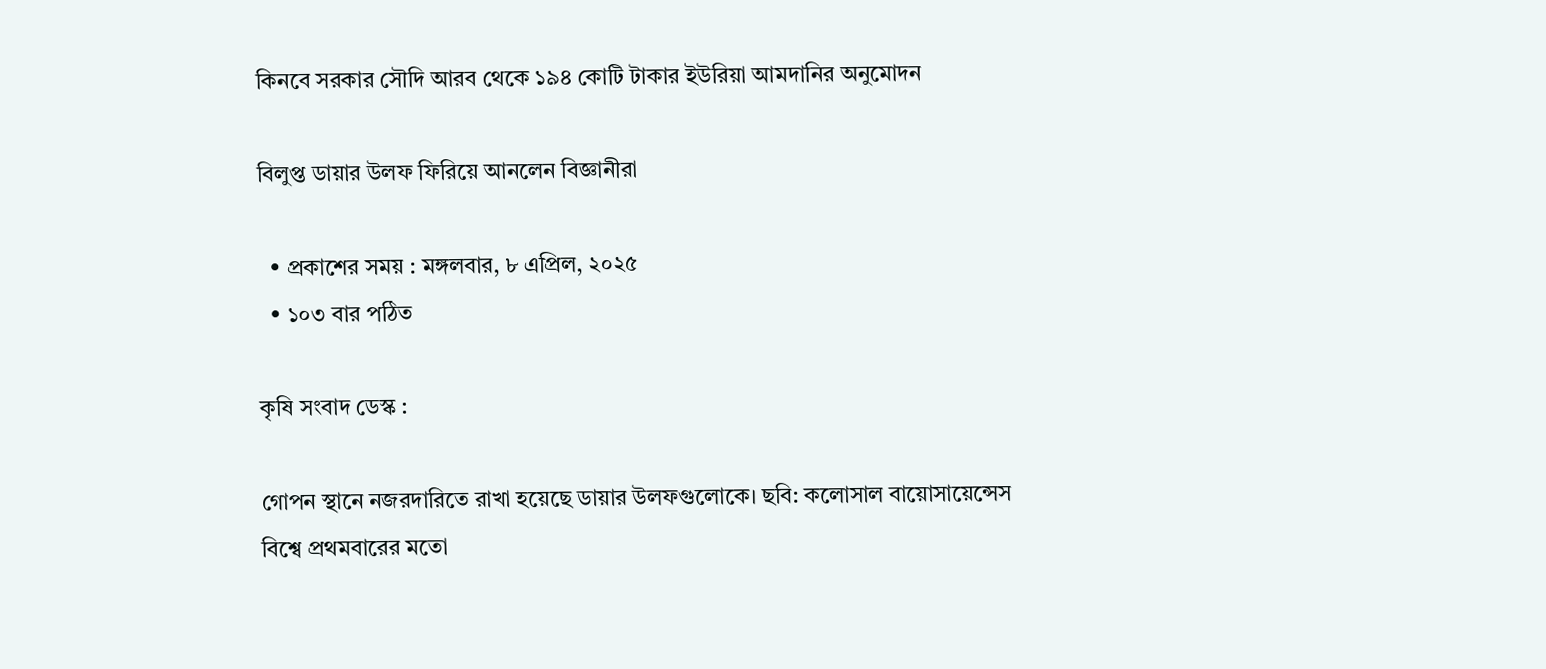কিনবে সরকার সৌদি আরব থেকে ১৯৪ কোটি টাকার ইউরিয়া আমদানির অনুমোদন

বিলুপ্ত ডায়ার উলফ ফিরিয়ে আনলেন বিজ্ঞানীরা

  • প্রকাশের সময় : মঙ্গলবার, ৮ এপ্রিল, ২০২৫
  • ১০৩ বার পঠিত

কৃষি সংবাদ ডেস্ক :

গোপন স্থানে নজরদারিতে রাখা হয়েছে ডায়ার উলফগুলোকে। ছবি: কলোসাল বায়োসায়েন্সেস
বিশ্বে প্রথমবারের মতো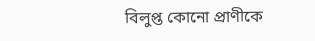বিলুপ্ত কোনো প্রাণীকে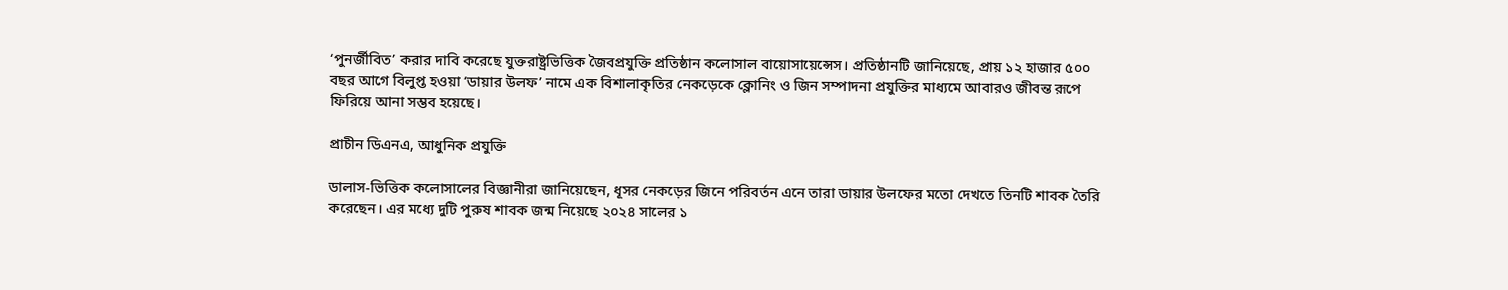‘পুনর্জীবিত’ করার দাবি করেছে যুক্তরাষ্ট্রভিত্তিক জৈবপ্রযুক্তি প্রতিষ্ঠান কলোসাল বায়োসায়েন্সেস। প্রতিষ্ঠানটি জানিয়েছে, প্রায় ১২ হাজার ৫০০ বছর আগে বিলুপ্ত হওয়া ‘ডায়ার উলফ’ নামে এক বিশালাকৃতির নেকড়েকে ক্লোনিং ও জিন সম্পাদনা প্রযুক্তির মাধ্যমে আবারও জীবন্ত রূপে ফিরিয়ে আনা সম্ভব হয়েছে।

প্রাচীন ডিএনএ, আধুনিক প্রযুক্তি

ডালাস-ভিত্তিক কলোসালের বিজ্ঞানীরা জানিয়েছেন, ধূসর নেকড়ের জিনে পরিবর্তন এনে তারা ডায়ার উলফের মতো দেখতে তিনটি শাবক তৈরি করেছেন। এর মধ্যে দুটি পুরুষ শাবক জন্ম নিয়েছে ২০২৪ সালের ১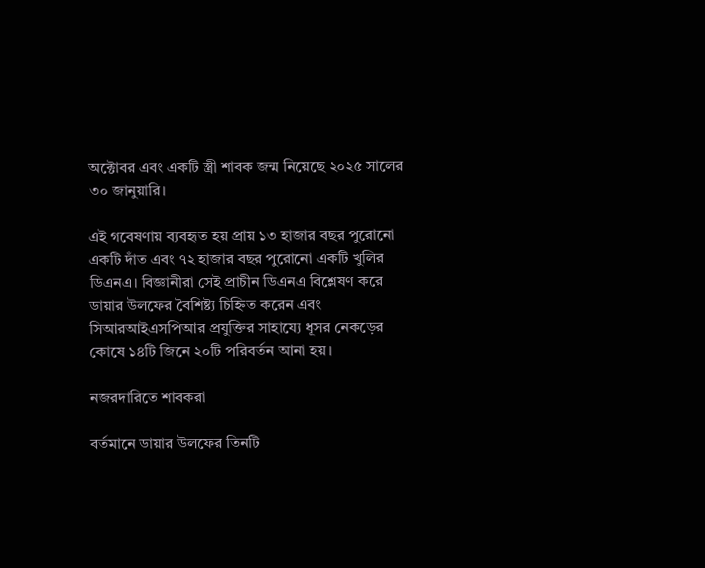অক্টোবর এবং একটি স্ত্রী শাবক জন্ম নিয়েছে ২০২৫ সালের ৩০ জানুয়ারি।

এই গবেষণায় ব্যবহৃত হয় প্রায় ১৩ হাজার বছর পুরোনো একটি দাঁত এবং ৭২ হাজার বছর পুরোনো একটি খুলির ডিএনএ। বিজ্ঞানীরা সেই প্রাচীন ডিএনএ বিশ্লেষণ করে ডায়ার উলফের বৈশিষ্ট্য চিহ্নিত করেন এবং সিআরআইএসপিআর প্রযুক্তির সাহায্যে ধূসর নেকড়ের কোষে ১৪টি জিনে ২০টি পরিবর্তন আনা হয়।

নজরদারিতে শাবকরা

বর্তমানে ডায়ার উলফের তিনটি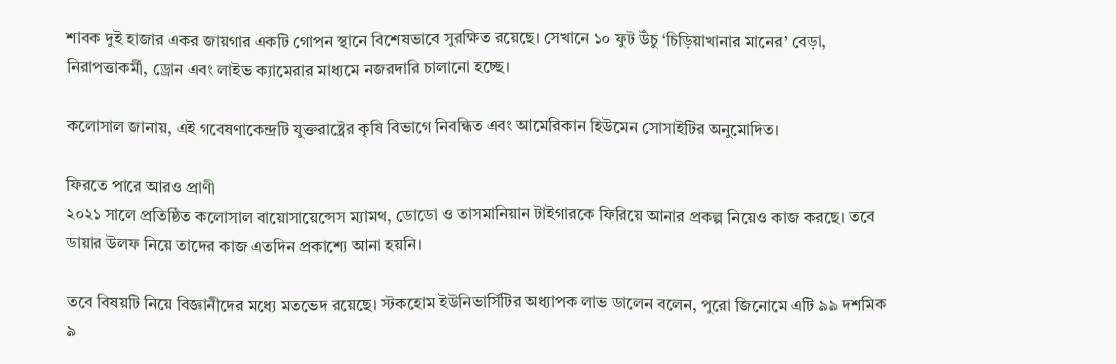শাবক দুই হাজার একর জায়গার একটি গোপন স্থানে বিশেষভাবে সুরক্ষিত রয়েছে। সেখানে ১০ ফুট উঁচু ‘চিড়িয়াখানার মানের’ বেড়া, নিরাপত্তাকর্মী, ড্রোন এবং লাইভ ক্যামেরার মাধ্যমে নজরদারি চালানো হচ্ছে।

কলোসাল জানায়, এই গবেষণাকেন্দ্রটি যুক্তরাষ্ট্রের কৃষি বিভাগে নিবন্ধিত এবং আমেরিকান হিউমেন সোসাইটির অনুমোদিত।

ফিরতে পারে আরও প্রাণী
২০২১ সালে প্রতিষ্ঠিত কলোসাল বায়োসায়েন্সেস ম্যামথ, ডোডো ও তাসমানিয়ান টাইগারকে ফিরিয়ে আনার প্রকল্প নিয়েও কাজ করছে। তবে ডায়ার উলফ নিয়ে তাদের কাজ এতদিন প্রকাশ্যে আনা হয়নি।

তবে বিষয়টি নিয়ে বিজ্ঞানীদের মধ্যে মতভেদ রয়েছে। স্টকহোম ইউনিভার্সিটির অধ্যাপক লাভ ডালেন বলেন, পুরো জিনোমে এটি ৯৯ দশমিক ৯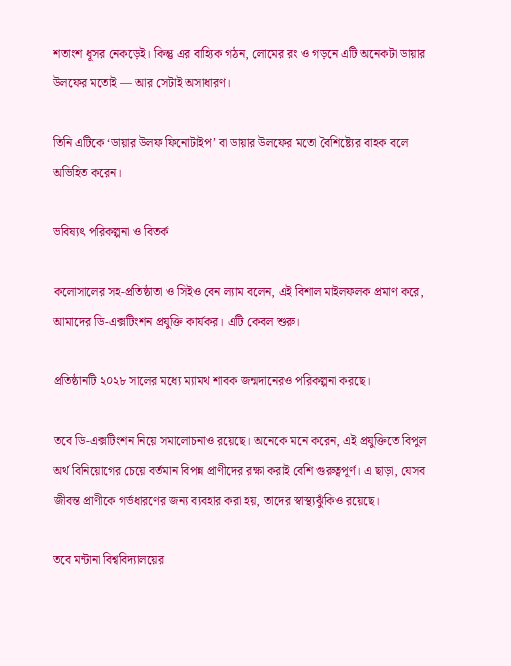শতাংশ ধূসর নেকড়েই। কিন্তু এর বাহ্যিক গঠন, লোমের রং ও গড়নে এটি অনেকটা ডায়ার উলফের মতোই — আর সেটাই অসাধারণ।

তিনি এটিকে ‘ডায়ার উলফ ফিনোটাইপ’ বা ডায়ার উলফের মতো বৈশিষ্ট্যের বাহক বলে অভিহিত করেন।

ভবিষ্যৎ পরিকল্পনা ও বিতর্ক

কলোসালের সহ-প্রতিষ্ঠাতা ও সিইও বেন ল্যাম বলেন, এই বিশাল মাইলফলক প্রমাণ করে, আমাদের ডি-এক্সটিংশন প্রযুক্তি কার্যকর। এটি কেবল শুরু।

প্রতিষ্ঠানটি ২০২৮ সালের মধ্যে ম্যামথ শাবক জন্মদানেরও পরিকল্পনা করছে।

তবে ডি-এক্সটিংশন নিয়ে সমালোচনাও রয়েছে। অনেকে মনে করেন, এই প্রযুক্তিতে বিপুল অর্থ বিনিয়োগের চেয়ে বর্তমান বিপন্ন প্রাণীদের রক্ষা করাই বেশি গুরুত্বপূর্ণ। এ ছাড়া, যেসব জীবন্ত প্রাণীকে গর্ভধারণের জন্য ব্যবহার করা হয়, তাদের স্বাস্থ্যঝুঁকিও রয়েছে।

তবে মন্টানা বিশ্ববিদ্যালয়ের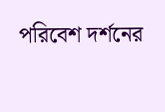পরিবেশ দর্শনের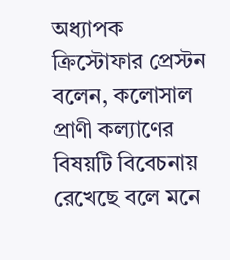অধ্যাপক ক্রিস্টোফার প্রেস্টন বলেন, কলোসাল প্রাণী কল্যাণের বিষয়টি বিবেচনায় রেখেছে বলে মনে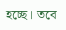হচ্ছে। তবে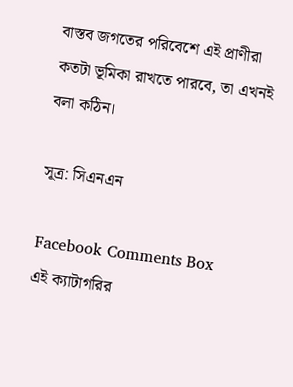বাস্তব জগতের পরিবেশে এই প্রাণীরা কতটা ভূমিকা রাখতে পারবে, তা এখনই বলা কঠিন।

সূত্র: সিএনএন

Facebook Comments Box
এই ক্যাটাগরির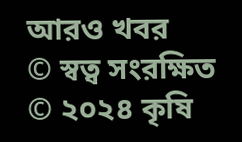আরও খবর
© স্বত্ব সংরক্ষিত © ২০২৪ কৃষি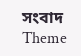সংবাদ
Theme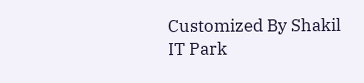Customized By Shakil IT Park